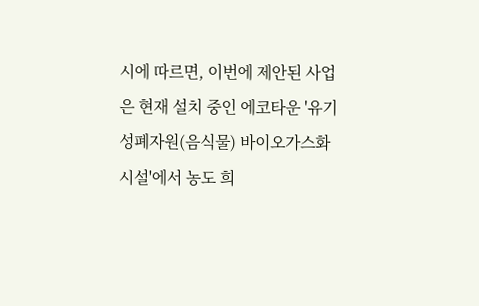시에 따르면, 이번에 제안된 사업은 현재 설치 중인 에코타운 '유기성폐자원(음식물) 바이오가스화시설'에서 농도 희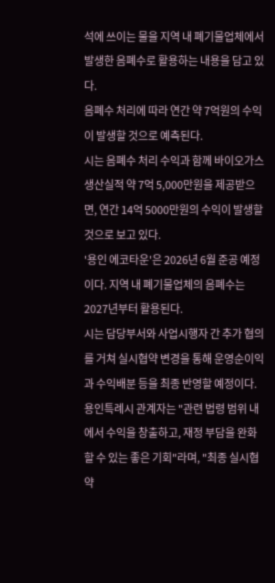석에 쓰이는 물을 지역 내 폐기물업체에서 발생한 음폐수로 활용하는 내용을 담고 있다.
음폐수 처리에 따라 연간 약 7억원의 수익이 발생할 것으로 예측된다.
시는 음폐수 처리 수익과 함께 바이오가스 생산실적 약 7억 5,000만원을 제공받으면, 연간 14억 5000만원의 수익이 발생할 것으로 보고 있다.
'용인 에코타운'은 2026년 6월 준공 예정이다. 지역 내 폐기물업체의 음폐수는 2027년부터 활용된다.
시는 담당부서와 사업시행자 간 추가 협의를 거쳐 실시협약 변경을 통해 운영순이익과 수익배분 등을 최종 반영할 예정이다.
용인특례시 관계자는 "관련 법령 범위 내에서 수익을 창출하고, 재정 부담을 완화할 수 있는 좋은 기회"라며, "최종 실시협약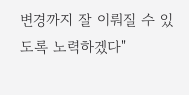변경까지 잘 이뤄질 수 있도록 노력하겠다"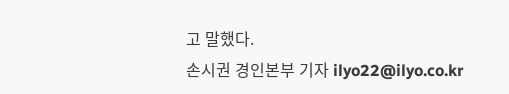고 말했다.
손시권 경인본부 기자 ilyo22@ilyo.co.kr